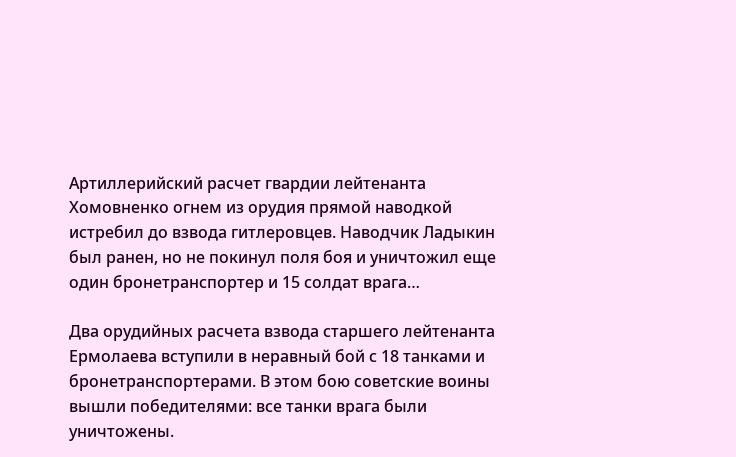Артиллерийский расчет гвардии лейтенанта Хомовненко огнем из орудия прямой наводкой истребил до взвода гитлеровцев. Наводчик Ладыкин был ранен, но не покинул поля боя и уничтожил еще один бронетранспортер и 15 солдат врага…

Два орудийных расчета взвода старшего лейтенанта Ермолаева вступили в неравный бой с 18 танками и бронетранспортерами. В этом бою советские воины вышли победителями: все танки врага были уничтожены.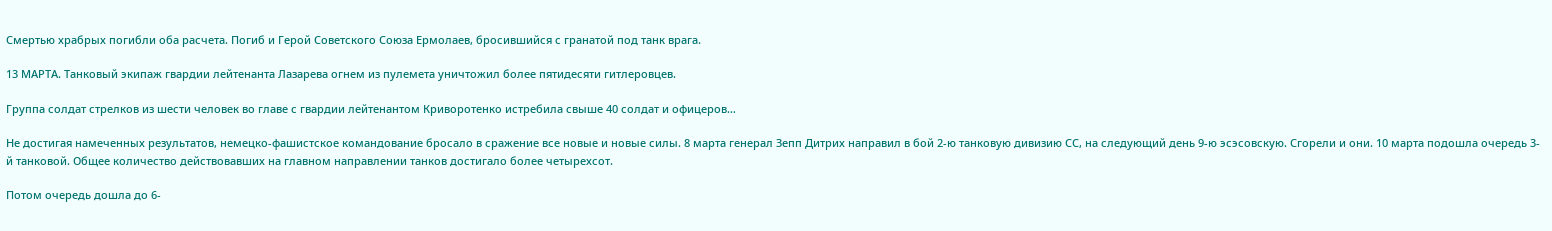Смертью храбрых погибли оба расчета. Погиб и Герой Советского Союза Ермолаев, бросившийся с гранатой под танк врага.

13 МАРТА. Танковый экипаж гвардии лейтенанта Лазарева огнем из пулемета уничтожил более пятидесяти гитлеровцев.

Группа солдат стрелков из шести человек во главе с гвардии лейтенантом Криворотенко истребила свыше 40 солдат и офицеров…

Не достигая намеченных результатов, немецко-фашистское командование бросало в сражение все новые и новые силы. 8 марта генерал Зепп Дитрих направил в бой 2-ю танковую дивизию СС, на следующий день 9-ю эсэсовскую. Сгорели и они. 10 марта подошла очередь 3-й танковой. Общее количество действовавших на главном направлении танков достигало более четырехсот.

Потом очередь дошла до 6-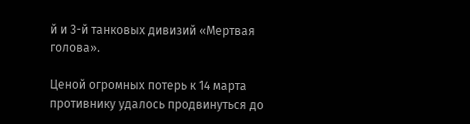й и 3-й танковых дивизий «Мертвая голова».

Ценой огромных потерь к 14 марта противнику удалось продвинуться до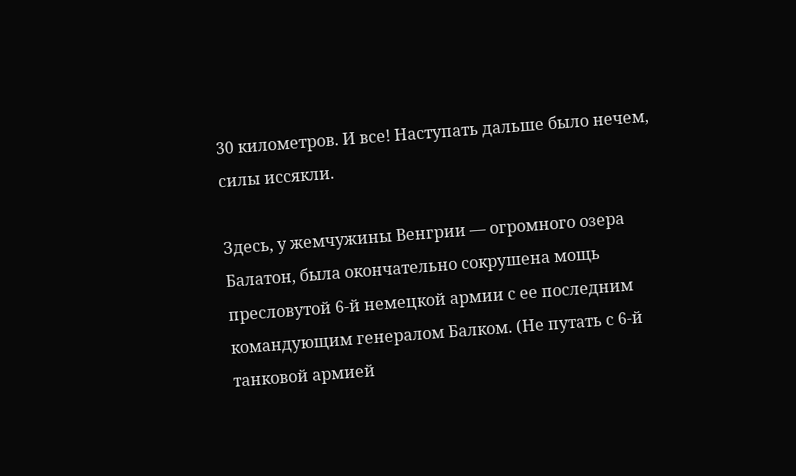30 километров. И все! Наступать дальше было нечем, силы иссякли.

Здесь, у жемчужины Венгрии — огромного озера Балатон, была окончательно сокрушена мощь пресловутой 6-й немецкой армии с ее последним командующим генералом Балком. (Не путать с 6-й танковой армией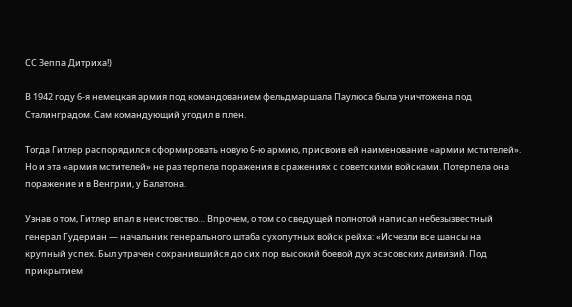СС Зеппа Дитриха!)

В 1942 году 6-я немецкая армия под командованием фельдмаршала Паулюса была уничтожена под Сталинградом. Сам командующий угодил в плен.

Тогда Гитлер распорядился сформировать новую 6-ю армию, присвоив ей наименование «армии мстителей». Но и эта «армия мстителей» не раз терпела поражения в сражениях с советскими войсками. Потерпела она поражение и в Венгрии, у Балатона.

Узнав о том, Гитлер впал в неистовство… Впрочем, о том со сведущей полнотой написал небезызвестный генерал Гудериан — начальник генерального штаба сухопутных войск рейха: «Исчезли все шансы на крупный успех. Был утрачен сохранившийся до сих пор высокий боевой дух эсэсовских дивизий. Под прикрытием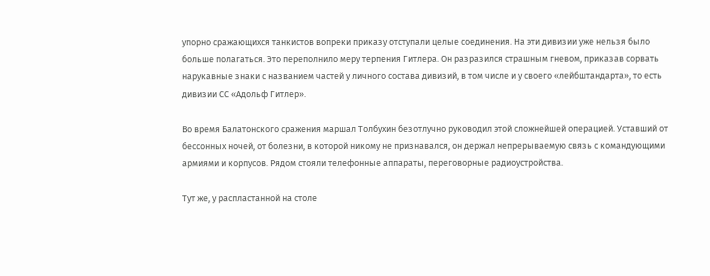упорно сражающихся танкистов вопреки приказу отступали целые соединения. На эти дивизии уже нельзя было больше полагаться. Это переполнило меру терпения Гитлера. Он разразился страшным гневом, приказав сорвать нарукавные знаки с названием частей у личного состава дивизий, в том числе и у своего «лейбштандарта», то есть дивизии СС «Адольф Гитлер».

Во время Балатонского сражения маршал Толбухин безотлучно руководил этой сложнейшей операцией. Уставший от бессонных ночей, от болезни, в которой никому не признавался, он держал непрерываемую связь с командующими армиями и корпусов. Рядом стояли телефонные аппараты, переговорные радиоустройства.

Тут же, у распластанной на столе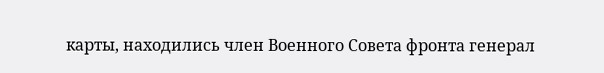карты, находились член Военного Совета фронта генерал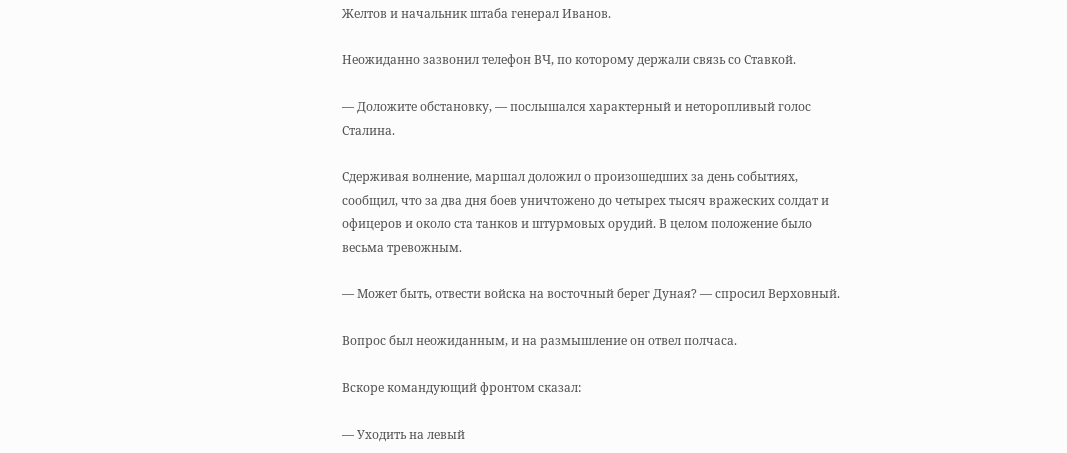Желтов и начальник штаба генерал Иванов.

Неожиданно зазвонил телефон ВЧ, по которому держали связь со Ставкой.

— Доложите обстановку, — послышался характерный и неторопливый голос Сталина.

Сдерживая волнение, маршал доложил о произошедших за день событиях, сообщил, что за два дня боев уничтожено до четырех тысяч вражеских солдат и офицеров и около ста танков и штурмовых орудий. В целом положение было весьма тревожным.

— Может быть, отвести войска на восточный берег Дуная? — спросил Верховный.

Вопрос был неожиданным, и на размышление он отвел полчаса.

Вскоре командующий фронтом сказал:

— Уходить на левый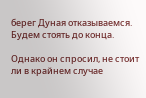берег Дуная отказываемся. Будем стоять до конца.

Однако он спросил, не стоит ли в крайнем случае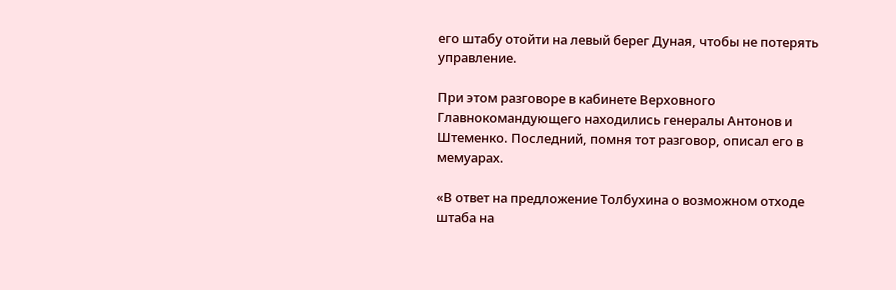его штабу отойти на левый берег Дуная, чтобы не потерять управление.

При этом разговоре в кабинете Верховного Главнокомандующего находились генералы Антонов и Штеменко. Последний, помня тот разговор, описал его в мемуарах.

«В ответ на предложение Толбухина о возможном отходе штаба на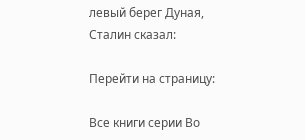левый берег Дуная, Сталин сказал:

Перейти на страницу:

Все книги серии Во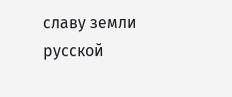славу земли русской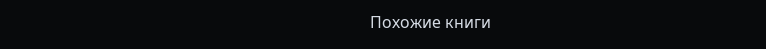Похожие книги